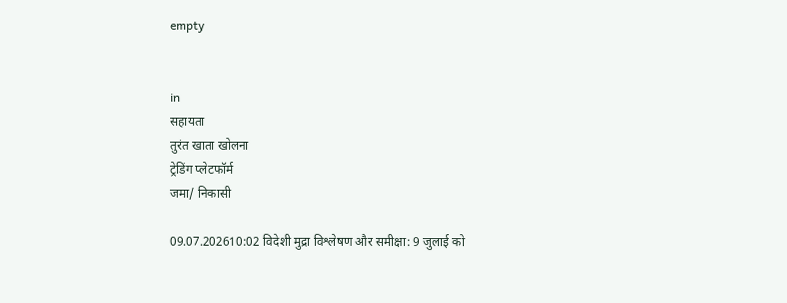empty


in
सहायता
तुरंत खाता खोलना
ट्रेडिंग प्लेटफॉर्म
जमा/ निकासी

09.07.202610:02 विदेशी मुद्रा विश्लेषण और समीक्षा: 9 जुलाई को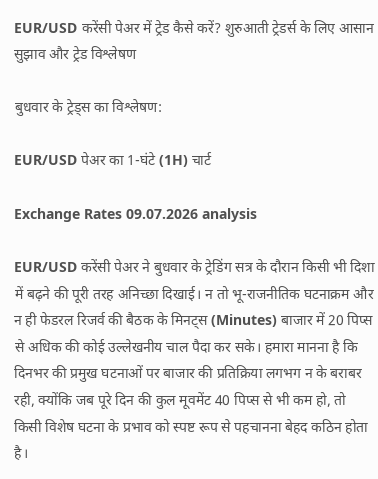EUR/USD करेंसी पेअर में ट्रेड कैसे करें? शुरुआती ट्रेडर्स के लिए आसान सुझाव और ट्रेड विश्लेषण

बुधवार के ट्रेड्स का विश्लेषण:

EUR/USD पेअर का 1-घंटे (1H) चार्ट

Exchange Rates 09.07.2026 analysis

EUR/USD करेंसी पेअर ने बुधवार के ट्रेडिंग सत्र के दौरान किसी भी दिशा में बढ़ने की पूरी तरह अनिच्छा दिखाई। न तो भू-राजनीतिक घटनाक्रम और न ही फेडरल रिजर्व की बैठक के मिनट्स (Minutes) बाजार में 20 पिप्स से अधिक की कोई उल्लेखनीय चाल पैदा कर सके। हमारा मानना है कि दिनभर की प्रमुख घटनाओं पर बाजार की प्रतिक्रिया लगभग न के बराबर रही, क्योंकि जब पूरे दिन की कुल मूवमेंट 40 पिप्स से भी कम हो, तो किसी विशेष घटना के प्रभाव को स्पष्ट रूप से पहचानना बेहद कठिन होता है।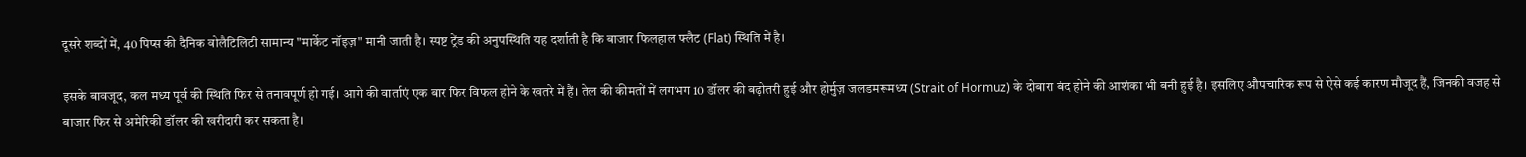दूसरे शब्दों में, 40 पिप्स की दैनिक वोलैटिलिटी सामान्य "मार्केट नॉइज़" मानी जाती है। स्पष्ट ट्रेंड की अनुपस्थिति यह दर्शाती है कि बाजार फिलहाल फ्लैट (Flat) स्थिति में है।

इसके बावजूद, कल मध्य पूर्व की स्थिति फिर से तनावपूर्ण हो गई। आगे की वार्ताएं एक बार फिर विफल होने के खतरे में हैं। तेल की कीमतों में लगभग 10 डॉलर की बढ़ोतरी हुई और होर्मुज़ जलडमरूमध्य (Strait of Hormuz) के दोबारा बंद होने की आशंका भी बनी हुई है। इसलिए औपचारिक रूप से ऐसे कई कारण मौजूद हैं, जिनकी वजह से बाजार फिर से अमेरिकी डॉलर की खरीदारी कर सकता है।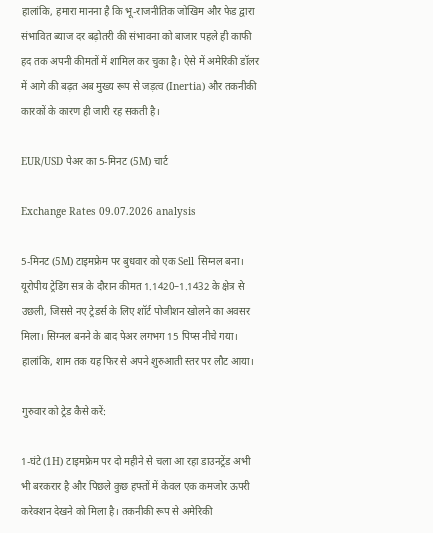हालांकि, हमारा मानना है कि भू-राजनीतिक जोखिम और फेड द्वारा संभावित ब्याज दर बढ़ोतरी की संभावना को बाजार पहले ही काफी हद तक अपनी कीमतों में शामिल कर चुका है। ऐसे में अमेरिकी डॉलर में आगे की बढ़त अब मुख्य रूप से जड़त्व (Inertia) और तकनीकी कारकों के कारण ही जारी रह सकती है।

EUR/USD पेअर का 5-मिनट (5M) चार्ट

Exchange Rates 09.07.2026 analysis

5-मिनट (5M) टाइमफ्रेम पर बुधवार को एक Sell सिग्नल बना। यूरोपीय ट्रेडिंग सत्र के दौरान कीमत 1.1420–1.1432 के क्षेत्र से उछली, जिससे नए ट्रेडर्स के लिए शॉर्ट पोजीशन खोलने का अवसर मिला। सिग्नल बनने के बाद पेअर लगभग 15 पिप्स नीचे गया। हालांकि, शाम तक यह फिर से अपने शुरुआती स्तर पर लौट आया।

गुरुवार को ट्रेड कैसे करें:

1-घंटे (1H) टाइमफ्रेम पर दो महीने से चला आ रहा डाउनट्रेंड अभी भी बरकरार है और पिछले कुछ हफ्तों में केवल एक कमजोर ऊपरी करेक्शन देखने को मिला है। तकनीकी रूप से अमेरिकी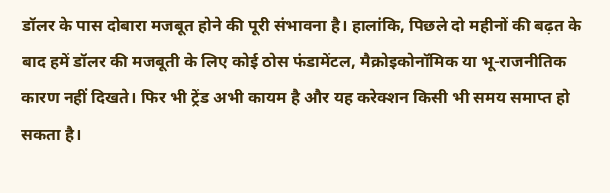डॉलर के पास दोबारा मजबूत होने की पूरी संभावना है। हालांकि, पिछले दो महीनों की बढ़त के बाद हमें डॉलर की मजबूती के लिए कोई ठोस फंडामेंटल, मैक्रोइकोनॉमिक या भू-राजनीतिक कारण नहीं दिखते। फिर भी ट्रेंड अभी कायम है और यह करेक्शन किसी भी समय समाप्त हो सकता है।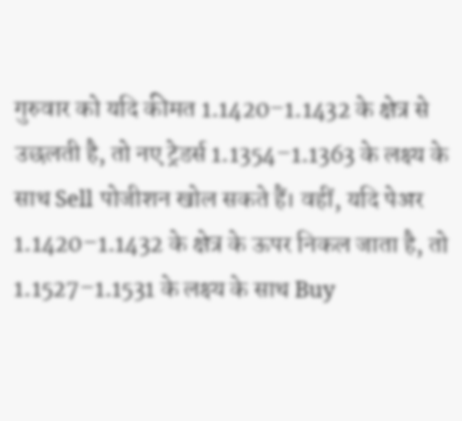गुरुवार को यदि कीमत 1.1420–1.1432 के क्षेत्र से उछलती है, तो नए ट्रेडर्स 1.1354–1.1363 के लक्ष्य के साथ Sell पोजीशन खोल सकते हैं। वहीं, यदि पेअर 1.1420–1.1432 के क्षेत्र के ऊपर निकल जाता है, तो 1.1527–1.1531 के लक्ष्य के साथ Buy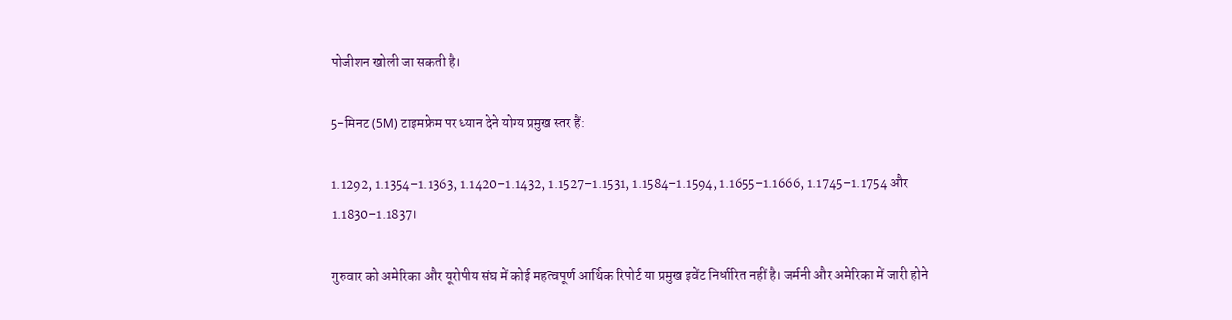पोजीशन खोली जा सकती है।

5-मिनट (5M) टाइमफ्रेम पर ध्यान देने योग्य प्रमुख स्तर हैं:

1.1292, 1.1354–1.1363, 1.1420–1.1432, 1.1527–1.1531, 1.1584–1.1594, 1.1655–1.1666, 1.1745–1.1754 और 1.1830–1.1837।

गुरुवार को अमेरिका और यूरोपीय संघ में कोई महत्वपूर्ण आर्थिक रिपोर्ट या प्रमुख इवेंट निर्धारित नहीं है। जर्मनी और अमेरिका में जारी होने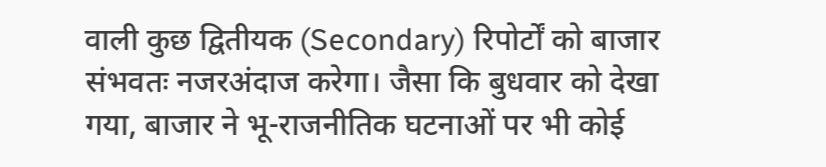वाली कुछ द्वितीयक (Secondary) रिपोर्टों को बाजार संभवतः नजरअंदाज करेगा। जैसा कि बुधवार को देखा गया, बाजार ने भू-राजनीतिक घटनाओं पर भी कोई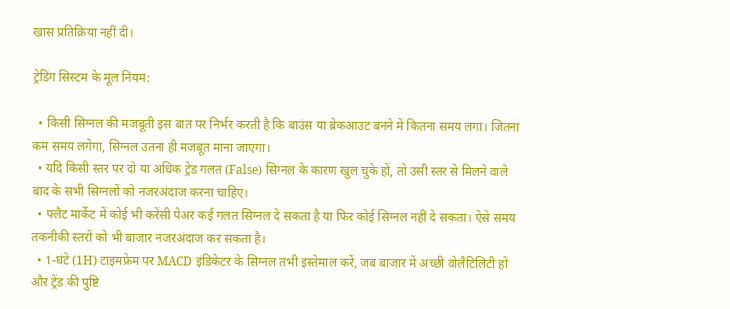खास प्रतिक्रिया नहीं दी।

ट्रेडिंग सिस्टम के मूल नियम:

  • किसी सिग्नल की मजबूती इस बात पर निर्भर करती है कि बाउंस या ब्रेकआउट बनने में कितना समय लगा। जितना कम समय लगेगा, सिग्नल उतना ही मजबूत माना जाएगा।
  • यदि किसी स्तर पर दो या अधिक ट्रेड गलत (False) सिग्नल के कारण खुल चुके हों, तो उसी स्तर से मिलने वाले बाद के सभी सिग्नलों को नजरअंदाज करना चाहिए।
  • फ्लैट मार्केट में कोई भी करेंसी पेअर कई गलत सिग्नल दे सकता है या फिर कोई सिग्नल नहीं दे सकता। ऐसे समय तकनीकी स्तरों को भी बाजार नजरअंदाज कर सकता है।
  • 1-घंटे (1H) टाइमफ्रेम पर MACD इंडिकेटर के सिग्नल तभी इस्तेमाल करें, जब बाजार में अच्छी वोलैटिलिटी हो और ट्रेंड की पुष्टि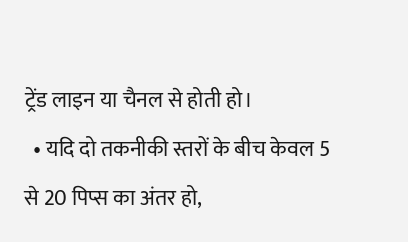ट्रेंड लाइन या चैनल से होती हो।
  • यदि दो तकनीकी स्तरों के बीच केवल 5 से 20 पिप्स का अंतर हो,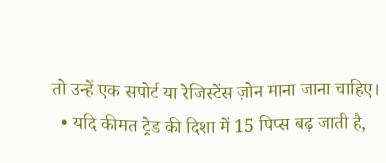तो उन्हें एक सपोर्ट या रेजिस्टेंस ज़ोन माना जाना चाहिए।
  • यदि कीमत ट्रेड की दिशा में 15 पिप्स बढ़ जाती है,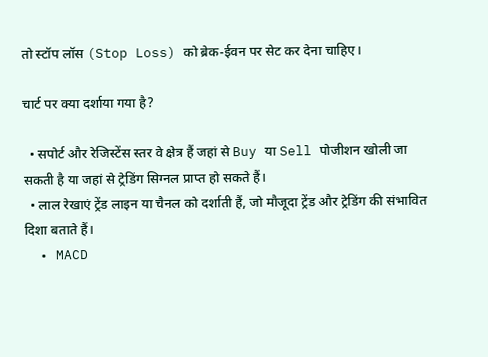तो स्टॉप लॉस (Stop Loss) को ब्रेक-ईवन पर सेट कर देना चाहिए।

चार्ट पर क्या दर्शाया गया है?

  • सपोर्ट और रेजिस्टेंस स्तर वे क्षेत्र हैं जहां से Buy या Sell पोजीशन खोली जा सकती है या जहां से ट्रेडिंग सिग्नल प्राप्त हो सकते हैं।
  • लाल रेखाएं ट्रेंड लाइन या चैनल को दर्शाती हैं, जो मौजूदा ट्रेंड और ट्रेडिंग की संभावित दिशा बताते हैं।
  • MACD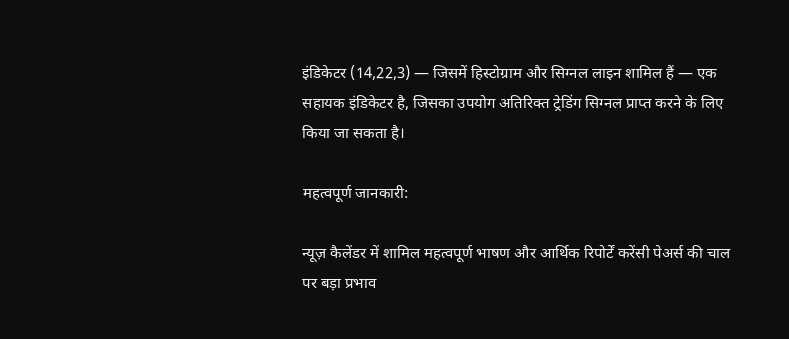इंडिकेटर (14,22,3) — जिसमें हिस्टोग्राम और सिग्नल लाइन शामिल हैं — एक सहायक इंडिकेटर है, जिसका उपयोग अतिरिक्त ट्रेडिंग सिग्नल प्राप्त करने के लिए किया जा सकता है।

महत्वपूर्ण जानकारी:

न्यूज़ कैलेंडर में शामिल महत्वपूर्ण भाषण और आर्थिक रिपोर्टें करेंसी पेअर्स की चाल पर बड़ा प्रभाव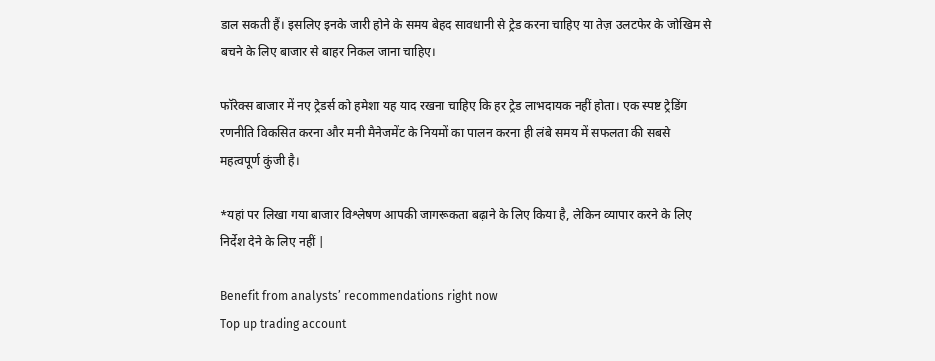डाल सकती हैं। इसलिए इनके जारी होने के समय बेहद सावधानी से ट्रेड करना चाहिए या तेज़ उलटफेर के जोखिम से बचने के लिए बाजार से बाहर निकल जाना चाहिए।

फॉरेक्स बाजार में नए ट्रेडर्स को हमेशा यह याद रखना चाहिए कि हर ट्रेड लाभदायक नहीं होता। एक स्पष्ट ट्रेडिंग रणनीति विकसित करना और मनी मैनेजमेंट के नियमों का पालन करना ही लंबे समय में सफलता की सबसे महत्वपूर्ण कुंजी है।

*यहां पर लिखा गया बाजार विश्लेषण आपकी जागरूकता बढ़ाने के लिए किया है, लेकिन व्यापार करने के लिए निर्देश देने के लिए नहीं |

Benefit from analysts’ recommendations right now
Top up trading account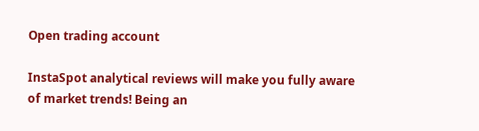Open trading account

InstaSpot analytical reviews will make you fully aware of market trends! Being an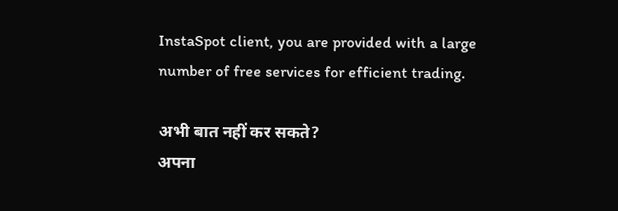InstaSpot client, you are provided with a large number of free services for efficient trading.

अभी बात नहीं कर सकते?
अपना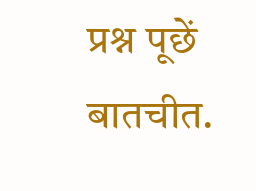प्रश्न पूछें बातचीत.